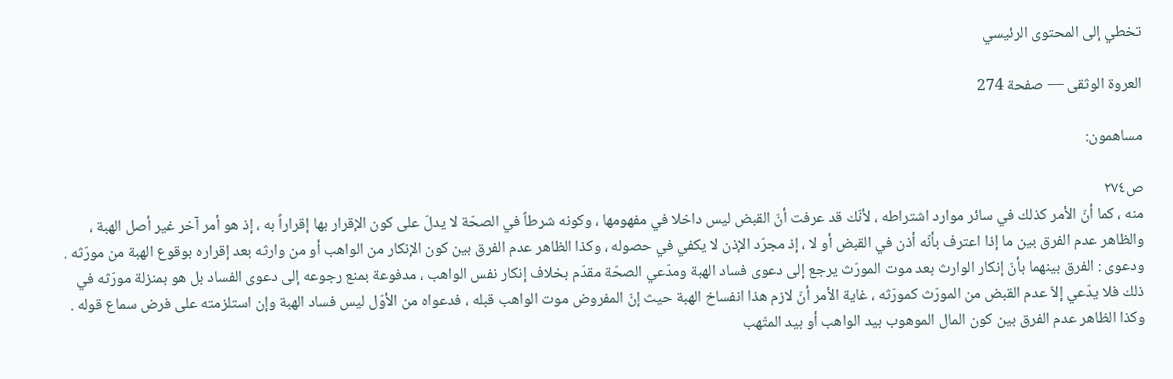تخطي إلى المحتوى الرئيسي

العروة الوثقى — صفحة 274

مساهمون:

ص٢٧٤
منه ، كما أنّ الأمر كذلك في سائر موارد اشتراطه ، لأنّك قد عرفت أنّ القبض ليس داخلا في مفهومها ، وكونه شرطاً في الصحّة لا يدلّ على كون الإقرار بها إقراراً به ، إذ هو أمر آخر غير أصل الهبة ، والظاهر عدم الفرق بين ما إذا اعترف بأنّه أذن في القبض أو لا ، إذ مجرّد الإذن لا يكفي في حصوله ، وكذا الظاهر عدم الفرق بين كون الإنكار من الواهب أو من وارثه بعد إقراره بوقوع الهبة من مورّثه . ودعوى : الفرق بينهما بأنّ إنكار الوارث بعد موت المورّث يرجع إلى دعوى فساد الهبة ومدّعي الصحّة مقدّم بخلاف إنكار نفس الواهب ، مدفوعة بمنع رجوعه إلى دعوى الفساد بل هو بمنزلة مورّثه في ذلك فلا يدّعي إلاّ عدم القبض من المورّث كمورّثه ، غاية الأمر أنّ لازم هذا انفساخ الهبة حيث إنّ المفروض موت الواهب قبله ، فدعواه من الأوّل ليس فساد الهبة وإن استلزمته على فرض سماع قوله . وكذا الظاهر عدم الفرق بين كون المال الموهوب بيد الواهب أو بيد المتّهب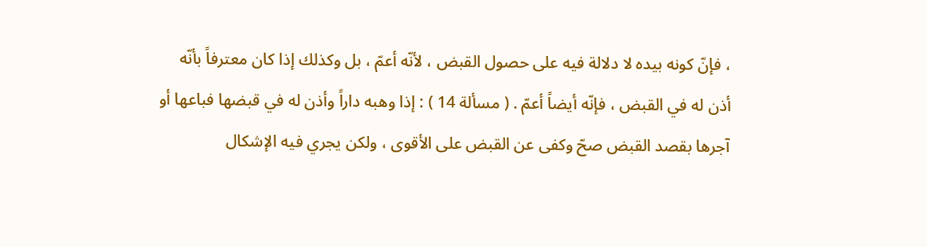، فإنّ كونه بيده لا دلالة فيه على حصول القبض ، لأنّه أعمّ ، بل وكذلك إذا كان معترفاً بأنّه أذن له في القبض ، فإنّه أيضاً أعمّ . ( مسألة 14 ) : إذا وهبه داراً وأذن له في قبضها فباعها أو آجرها بقصد القبض صحّ وكفى عن القبض على الأقوى ، ولكن يجري فيه الإشكال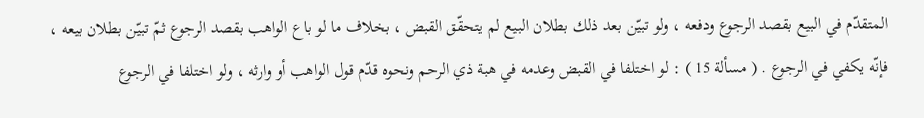المتقدّم في البيع بقصد الرجوع ودفعه ، ولو تبيّن بعد ذلك بطلان البيع لم يتحقّق القبض ، بخلاف ما لو باع الواهب بقصد الرجوع ثمّ تبيّن بطلان بيعه ، فإنّه يكفي في الرجوع . ( مسألة 15 ) : لو اختلفا في القبض وعدمه في هبة ذي الرحم ونحوه قدّم قول الواهب أو وارثه ، ولو اختلفا في الرجوع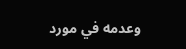وعدمه في مورد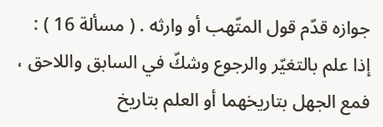جوازه قدّم قول المتّهب أو وارثه . ( مسألة 16 ) : إذا علم بالتغيّر والرجوع وشكّ في السابق واللاحق ، فمع الجهل بتاريخهما أو العلم بتاريخ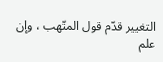التغيير قدّم قول المتّهب ، وإن علم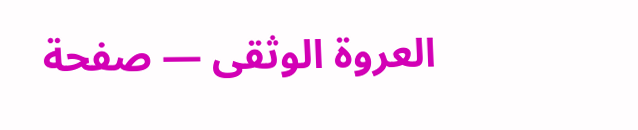العروة الوثقى — صفحة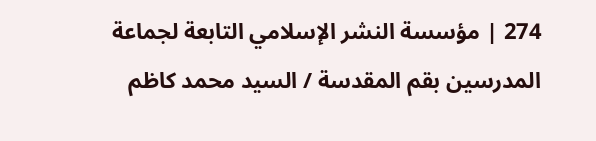274 | مؤسسة النشر الإسلامي التابعة لجماعة المدرسين بقم المقدسة / السيد محمد كاظم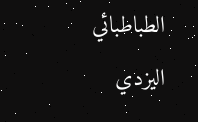الطباطبائي اليزدي